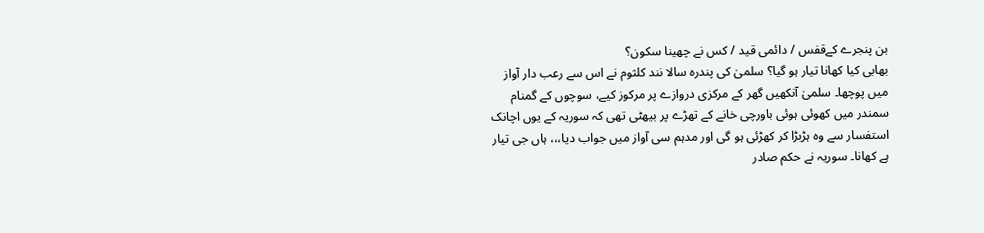بن پنجرے کےقفس / دائمی قید / کس نے چھینا سکون؟
بھابی کیا کھانا تیار ہو گیا؟ سلمیٰ کی پندرہ سالا نند کلثوم نے اس سے رعب دار آواز میں پوچھا۔ سلمیٰ آنکھیں گھر کے مرکزی دروازے پر مرکوز کیے، سوچوں کے گمنام سمندر میں کھوئی ہوئی باورچی خانے کے تھڑے پر بیھٹی تھی کہ سوریہ کے یوں اچانک استفسار سے وہ ہڑبڑا کر کھڑئی ہو گی اور مدہم سی آواز میں جواب دیا،،، ہاں جی تیار ہے کھانا۔ سوریہ نے حکم صادر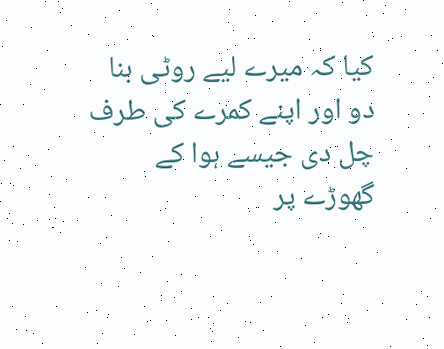کیا کہ میرے لیے روٹی بنا دو اور اپنے کمرے کی طرف چل دی جیسے ہوا کے گھوڑے پر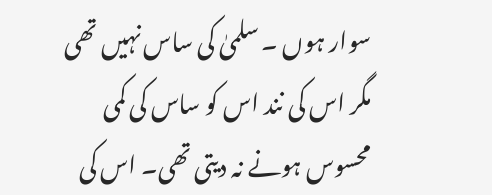سوار ہوں ۔ سلمیٰ کی ساس نہیں تھی مگر اس کی نند اس کو ساس کی کمی محسوس ہونے نہ دیتی تھی۔ اس کی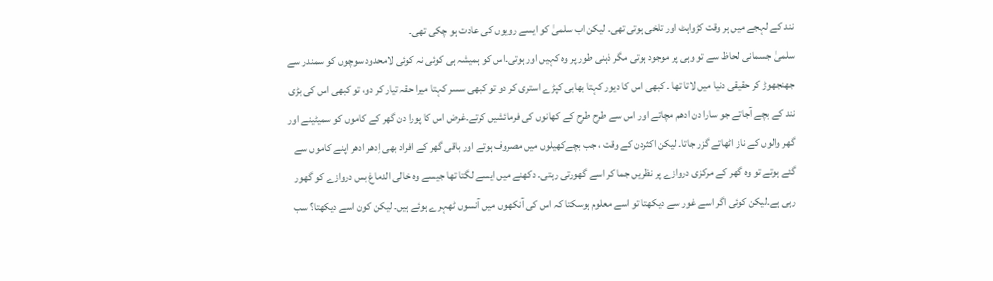نند کے لہجے میں ہر وقت کڑواہٹ اور تلخی ہوتی تھی۔ لیکن اب سلمیٰ کو ایسے رویوں کی عادت ہو چکی تھی۔
سلمیٰ جسمانی لحاظ سے تو وہی پر موجود ہوتی مگر ذہنی طور پر وہ کہیں اور ہوتی۔اس کو ہمیشہ ہی کوئی نہ کوئی لامحدود سوچوں کو سمندر سے جھنجھوڑ کر حقیقی دنیا میں لاتا تھا ۔ کبھی اس کا دیور کہتا بھابی کپڑے استری کر دو تو کبھی سسر کہتا میرا حقہ تیار کر دو، تو کبھی اس کی بڑی نند کے بچے آجاتے جو سارا دن ادھم مچاتے اور اس سے طرح طرح کے کھانوں کی فرمائشیں کرتے۔غرض اس کا پورا دن گھر کے کاموں کو سمیٹینے اور گھر والوں کے ناز اٹھاتے گزر جاتا۔ لیکن اکثردن کے وقت ، جب بچےکھیلوں میں مصروف ہوتے اور باقی گھر کے افراد بھی اِدھر ادھر اپنے کاموں سے گئے ہوتے تو وہ گھر کے مرکزی دروازے پر نظریں جما کر اسے گھورتی رہتی۔ دکھنے میں ایسے لگتا تھا جیسے وہ خالی الدماغ بس دروازے کو گھور رہی ہے۔لیکن کوئی اگر اسے غور سے دیکھتا تو اسے معلوم ہوسکتا کہ اس کی آنکھوں میں آنسوں ٹھہرے ہوئے ہیں۔ لیکن کون اسے دیکھتا؟ سب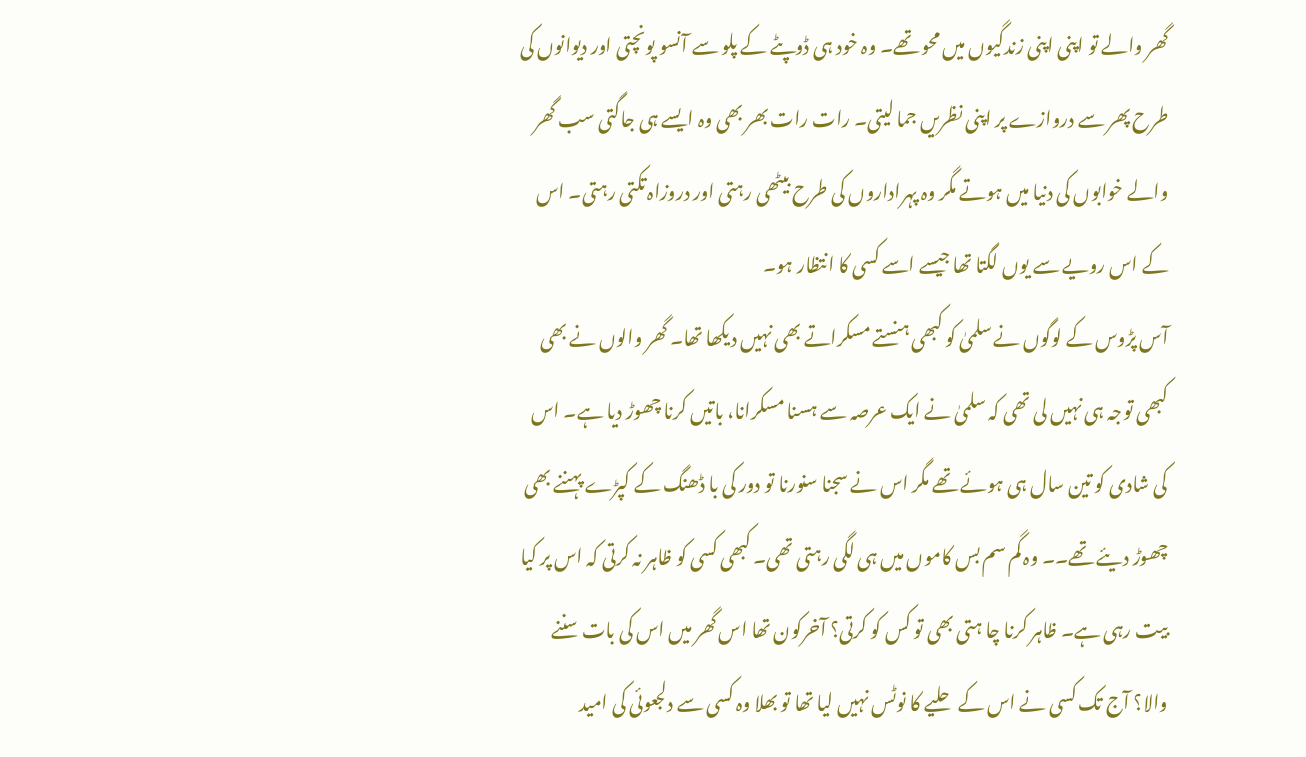گھر والے تو اپنی اپنی زندگیوں میں محو تھے۔ وہ خود ہی ڈوپٹے کے پلو سے آنسو پونچتی اور دیوانوں کی طرح پھر سے دروازے پر اپنی نظریں جما لیتی۔ رات رات بھر بھی وہ ایسے ہی جاگتی سب گھر والے خوابوں کی دنیا میں ہوتے مگر وہ پہراداروں کی طرح بیٹھی رہتی اور دروزاہ تکتی رہتی۔ اس کے اس رویے سے یوں لگتا تھا جیسے اسے کسی کا انتظار ہو۔
آس پڑوس کے لوگوں نے سلمیٰ کو کبھی ہنستے مسکراتے بھی نہیں دیکھا تھا۔ گھر والوں نے بھی کبھی توجہ ہی نہیں لی تھی کہ سلمیٰ نے ایک عرصہ سے ہسنا مسکرانا، باتیں کرنا چھوڑ دیا ہے۔ اس کی شادی کو تین سال ہی ہوئے تھے مگر اس نے سجنا سنورنا تو دور کی با ڈھنگ کے کپڑے پہننے بھی چھوڑ دیئے تھے۔۔ وہ گم سم بس کاموں میں ہی لگی رہتی تھی۔ کبھی کسی کو ظاہر نہ کرتی کہ اس پر کیا بیت رہی ہے۔ ظاہر کرنا چا ہتی بھی تو کس کو کرتی؟ آخرکون تھا اس گھر میں اس کی بات سننے والا؟ آج تک کسی نے اس کے حلیے کا نوٹس نہیں لیا تھا تو بھلا وہ کسی سے دلجعوئی کی امید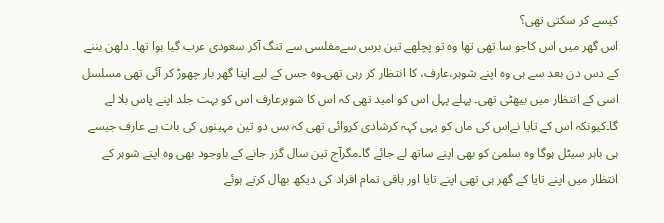کیسے کر سکتی تھی؟
اس گھر میں اس کاجو سا تھی تھا وہ تو پچلھے تین برس سےمفلسی سے تنگ آکر سعودی عرب گیا ہوا تھا۔ دلھن بننے کے دس دن بعد سے ہی وہ اپنے شوہر،عارف، کا انتظار کر رہی تھی۔وہ جس کے لیے اپنا گھر بار چھوڑ کر آئی تھی مسلسل اسی کے انتظار میں بیھٹی تھی۔ پہلے پہل اس کو امید تھی کہ اس کا شوہرعارف اس کو بہت جلد اپنے پاس بلا لے گا۔کیونکہ اس کے تایا نےاس کی ماں کو یہی کہہ کرشادی کروائی تھی کہ بس دو تین مہینوں کی بات ہے عارف جیسے ہی باہر سیٹل ہوگا وہ سلمیٰ کو بھی اپنے ساتھ لے جائے گا۔مگرآج تین سال گزر جانے کے باوجود بھی وہ اپنے شوہر کے انتظار میں اپنے تایا کے گھر ہی تھی اپنے تایا اور باقی تمام افراد کی دیکھ بھال کرتے ہوئے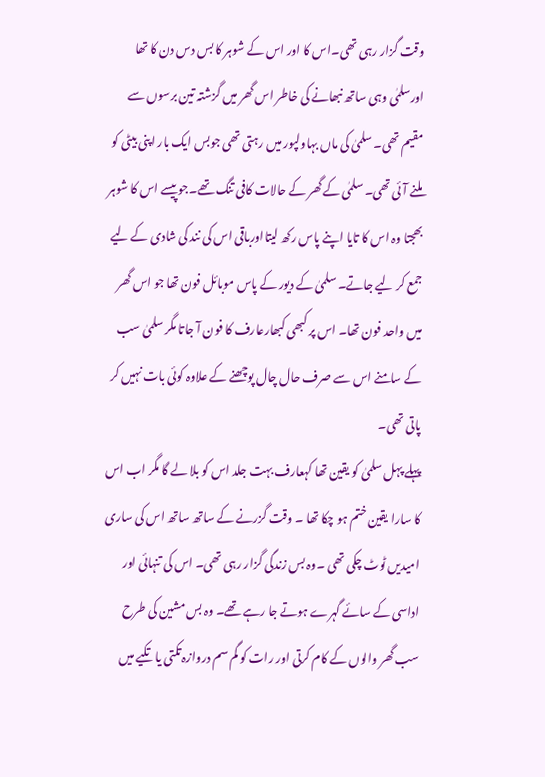وقت گزار رہی تھی۔اس کا اور اس کے شوہر کا بس دس دن کا تھا اورسلمٰی وہی ساتھ نبھانے کی خاطر اس گھر میں گزشتہ تین برسوں سے مقیم تھی۔ سلمیٰ کی ماں بہاولپور میں رہتی تھی جوبس ایک بار اپنی بیٹی کو ملنے آئی تھی۔ سلمٰی کے گھر کے حالات کافی تنگ تھے۔جو پیسے اس کا شوہر بھجتا وہ اس کا تایا اپنے پاس رکھ لیتااورباقی اس کی نند کی شادی کے لیے جمع کر لیے جاتے۔ سلمیٰ کے دیور کے پاس موبائل فون تھا جو اس گھر میں واحد فون تھا۔ اس پر کبھی کبھارعارف کا فون آ جاتا مگر سلمیٰ سب کے سامنے اس سے صرف حال چال پوچھنے کے علاوہ کوئی بات نہیں کر پاتی تھی۔
پہلے پہل سلمیٰ کو یقین تھا کہعارف بہت جلد اس کو بلا لے گا مگر اب اس کا سارا یقین ختم ہو چکا تھا ۔ وقت گزرنے کے ساتھ ساتھ اس کی ساری امیدیں ٹوٹ چکی تھی ۔وہ بس زندگی گزار رہی تھی۔ اس کی تنہائی اور اداسی کے سائے گہرے ہوتے جا رہے تھے۔ وہ بس مشین کی طرح سب گھر والوں کے کام کرتی اور رات کو گم سم دروازہ تکتی یا تکیے میں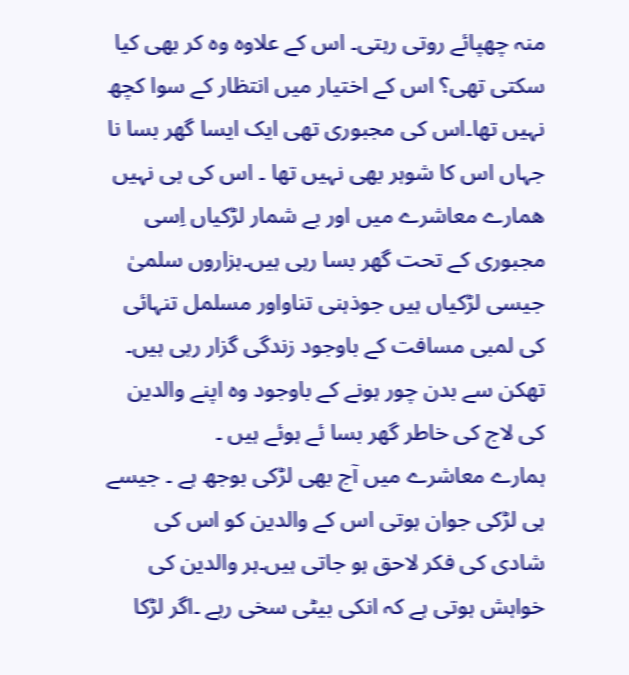منہ چھپائے روتی رہتی۔ اس کے علاوہ وہ کر بھی کیا سکتی تھی؟ اس کے اختیار میں انتظار کے سوا کچھ نہیں تھا۔اس کی مجبوری تھی ایک ایسا گھر بسا نا جہاں اس کا شوہر بھی نہیں تھا ۔ اس کی ہی نہیں ھمارے معاشرے میں اور بے شمار لڑکیاں اِسی مجبوری کے تحت گھر بسا رہی ہیں۔ہزاروں سلمیٰ جیسی لڑکیاں ہیں جوذہنی تناواور مسلمل تنہائی کی لمبی مسافت کے باوجود زندگی گزار رہی ہیں۔ تھکن سے بدن چور ہونے کے باوجود وہ اپنے والدین کی لاج کی خاطر گھر بسا ئے ہوئے ہیں ۔
ہمارے معاشرے میں آج بھی لڑکی بوجھ ہے ۔ جیسے ہی لڑکی جوان ہوتی اس کے والدین کو اس کی شادی کی فکر لاحق ہو جاتی ہیں۔ہر والدین کی خواہش ہوتی ہے کہ انکی بیٹی سخی رہے ۔اگر لڑکا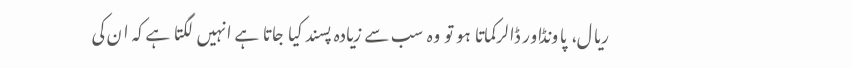ریال، پاونڈاور ڈالرکماتا ہو تو وہ سب سے زیادہ پسند کیا جاتا ہے انہیں لگتا ہے کہ ان کی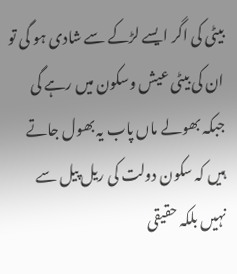بیٹی کی اگر ایسے لڑکے سے شادی ہو گی تو ان کی بیٹی عیش وسکون میں رہے گی جبکہ بھولے ماں پاب یہ بھول جاتے ہیں کہ سکون دولت کی ریل پیل سے نہیں بلکہ حقیقی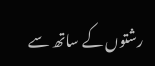رشتوں کے ساتھ سے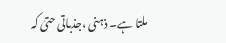ملتا ہے۔ ذہنی ،جذباتی حتیٰ کہ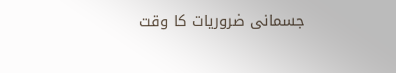جسمانی ضروریات کا وقت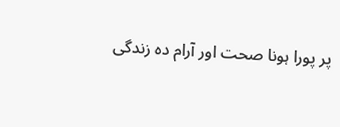پر پورا ہونا صحت اور آرام دہ زندگی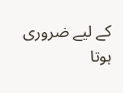کے لیے ضروری ہوتا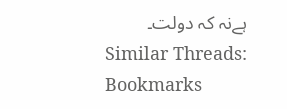ہےنہ کہ دولت۔
Similar Threads:
Bookmarks